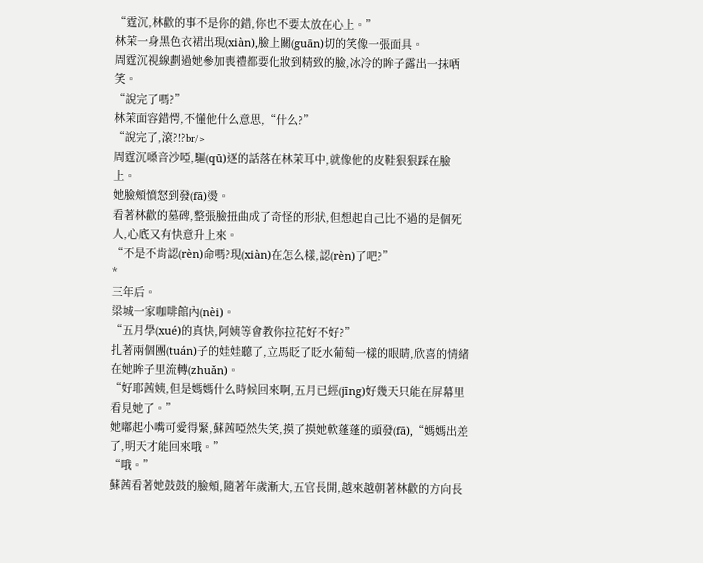“霆沉,林歡的事不是你的錯,你也不要太放在心上。”
林茉一身黑色衣裙出現(xiàn),臉上關(guān)切的笑像一張面具。
周霆沉視線劃過她參加喪禮都要化妝到精致的臉,冰冷的眸子露出一抹哂笑。
“說完了嗎?”
林茉面容錯愕,不懂他什么意思,“什么?”
“說完了,滾?!?br/>
周霆沉嗓音沙啞,驅(qū)逐的話落在林茉耳中,就像他的皮鞋狠狠踩在臉上。
她臉頰憤怒到發(fā)燙。
看著林歡的墓碑,整張臉扭曲成了奇怪的形狀,但想起自己比不過的是個死人,心底又有快意升上來。
“不是不肯認(rèn)命嗎?現(xiàn)在怎么樣,認(rèn)了吧?”
*
三年后。
梁城一家咖啡館內(nèi)。
“五月學(xué)的真快,阿姨等會教你拉花好不好?”
扎著兩個團(tuán)子的娃娃聽了,立馬眨了眨水葡萄一樣的眼睛,欣喜的情緒在她眸子里流轉(zhuǎn)。
“好耶茜姨,但是媽媽什么時候回來啊,五月已經(jīng)好幾天只能在屏幕里看見她了。”
她嘟起小嘴可愛得緊,蘇茜啞然失笑,摸了摸她軟蓬蓬的頭發(fā),“媽媽出差了,明天才能回來哦。”
“哦。”
蘇茜看著她鼓鼓的臉頰,隨著年歲漸大,五官長開,越來越朝著林歡的方向長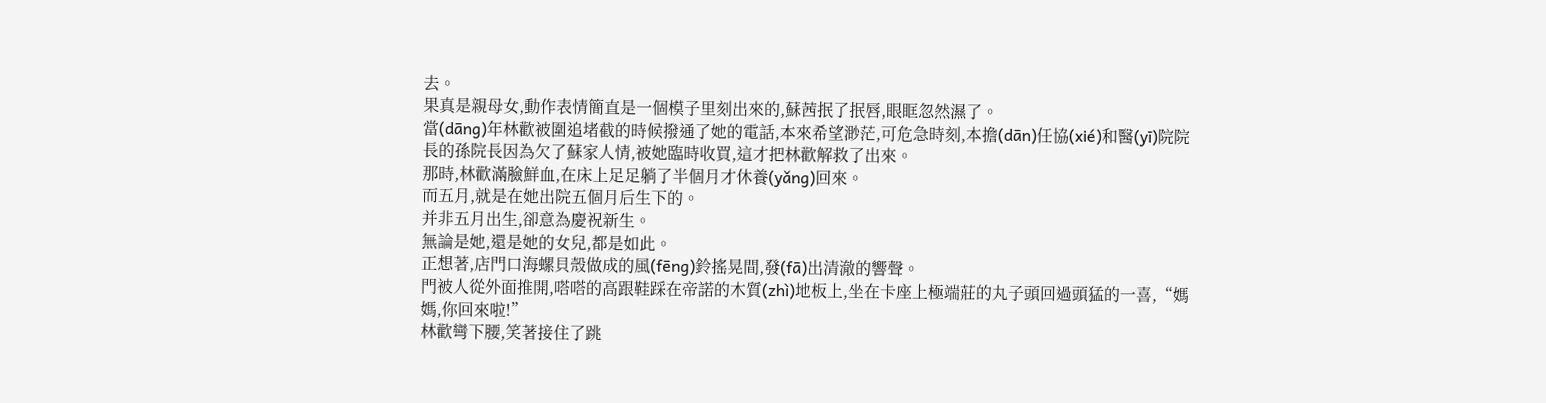去。
果真是親母女,動作表情簡直是一個模子里刻出來的,蘇茜抿了抿唇,眼眶忽然濕了。
當(dāng)年林歡被圍追堵截的時候撥通了她的電話,本來希望渺茫,可危急時刻,本擔(dān)任協(xié)和醫(yī)院院長的孫院長因為欠了蘇家人情,被她臨時收買,這才把林歡解救了出來。
那時,林歡滿臉鮮血,在床上足足躺了半個月才休養(yǎng)回來。
而五月,就是在她出院五個月后生下的。
并非五月出生,卻意為慶祝新生。
無論是她,還是她的女兒,都是如此。
正想著,店門口海螺貝殼做成的風(fēng)鈴搖晃間,發(fā)出清澈的響聲。
門被人從外面推開,嗒嗒的高跟鞋踩在帝諾的木質(zhì)地板上,坐在卡座上極端莊的丸子頭回過頭猛的一喜,“媽媽,你回來啦!”
林歡彎下腰,笑著接住了跳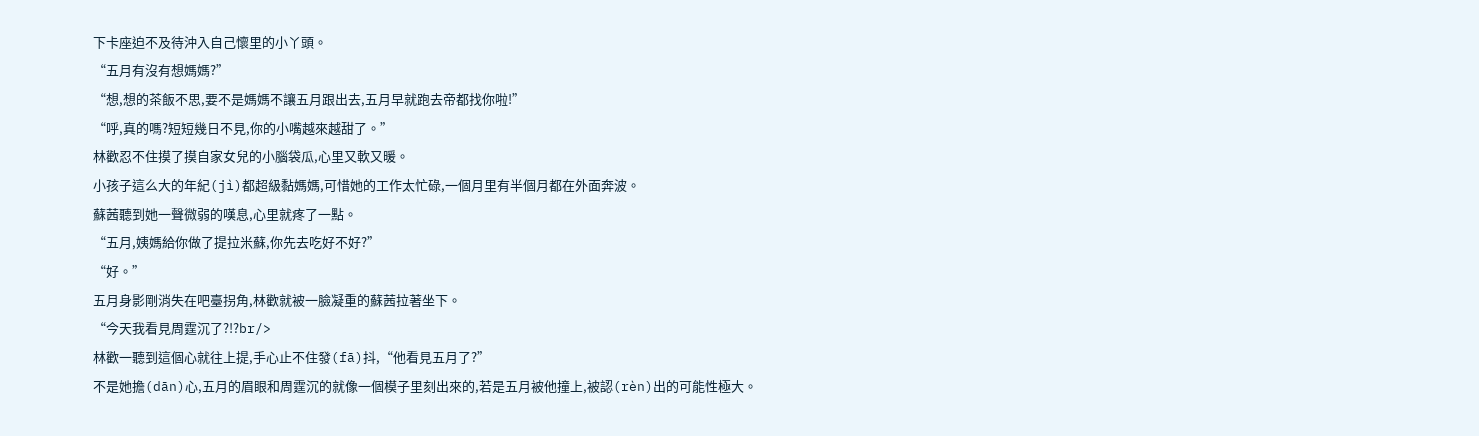下卡座迫不及待沖入自己懷里的小丫頭。
“五月有沒有想媽媽?”
“想,想的茶飯不思,要不是媽媽不讓五月跟出去,五月早就跑去帝都找你啦!”
“呼,真的嗎?短短幾日不見,你的小嘴越來越甜了。”
林歡忍不住摸了摸自家女兒的小腦袋瓜,心里又軟又暖。
小孩子這么大的年紀(jì)都超級黏媽媽,可惜她的工作太忙碌,一個月里有半個月都在外面奔波。
蘇茜聽到她一聲微弱的嘆息,心里就疼了一點。
“五月,姨媽給你做了提拉米蘇,你先去吃好不好?”
“好。”
五月身影剛消失在吧臺拐角,林歡就被一臉凝重的蘇茜拉著坐下。
“今天我看見周霆沉了?!?br/>
林歡一聽到這個心就往上提,手心止不住發(fā)抖,“他看見五月了?”
不是她擔(dān)心,五月的眉眼和周霆沉的就像一個模子里刻出來的,若是五月被他撞上,被認(rèn)出的可能性極大。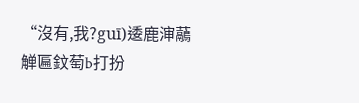“沒有,我?guī)逶鹿渖虉觯匾鈫萄b打扮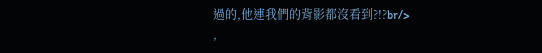過的,他連我們的背影都沒看到?!?br/>
,